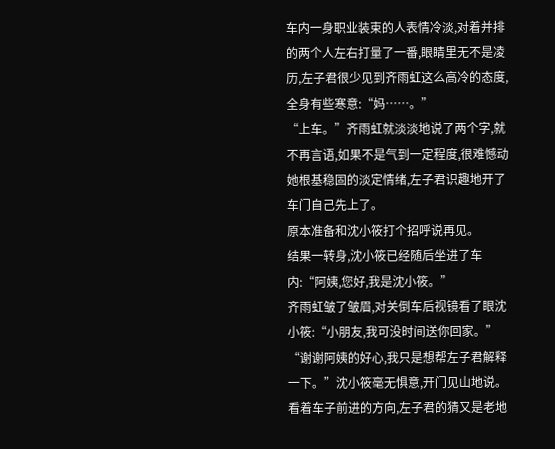车内一身职业装束的人表情冷淡,对着并排的两个人左右打量了一番,眼睛里无不是凌历,左子君很少见到齐雨虹这么高冷的态度,全身有些寒意:“妈……。”
“上车。”齐雨虹就淡淡地说了两个字,就不再言语,如果不是气到一定程度,很难憾动她根基稳固的淡定情绪,左子君识趣地开了车门自己先上了。
原本准备和沈小筱打个招呼说再见。
结果一转身,沈小筱已经随后坐进了车内:“阿姨,您好,我是沈小筱。”
齐雨虹皱了皱眉,对关倒车后视镜看了眼沈小筱:“小朋友,我可没时间送你回家。”
“谢谢阿姨的好心,我只是想帮左子君解释一下。”沈小筱毫无惧意,开门见山地说。
看着车子前进的方向,左子君的猜又是老地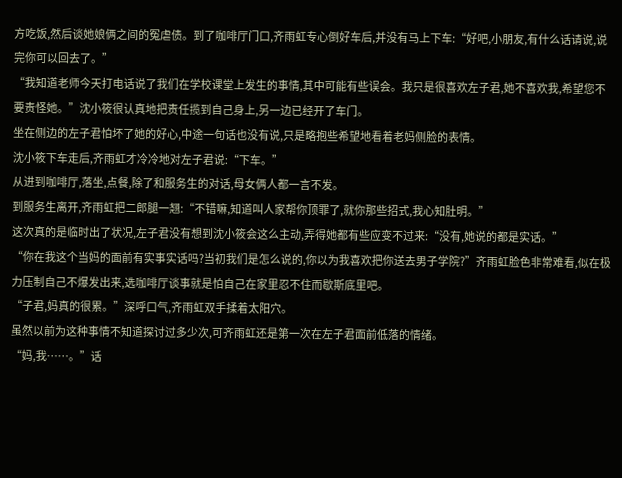方吃饭,然后谈她娘俩之间的冤虐债。到了咖啡厅门口,齐雨虹专心倒好车后,并没有马上下车:“好吧,小朋友,有什么话请说,说完你可以回去了。”
“我知道老师今天打电话说了我们在学校课堂上发生的事情,其中可能有些误会。我只是很喜欢左子君,她不喜欢我,希望您不要责怪她。”沈小筱很认真地把责任揽到自己身上,另一边已经开了车门。
坐在侧边的左子君怕坏了她的好心,中途一句话也没有说,只是略抱些希望地看着老妈侧脸的表情。
沈小筱下车走后,齐雨虹才冷冷地对左子君说:“下车。”
从进到咖啡厅,落坐,点餐,除了和服务生的对话,母女俩人都一言不发。
到服务生离开,齐雨虹把二郎腿一翘:“不错嘛,知道叫人家帮你顶罪了,就你那些招式,我心知肚明。”
这次真的是临时出了状况,左子君没有想到沈小筱会这么主动,弄得她都有些应变不过来:“没有,她说的都是实话。”
“你在我这个当妈的面前有实事实话吗?当初我们是怎么说的,你以为我喜欢把你送去男子学院?”齐雨虹脸色非常难看,似在极力压制自己不爆发出来,选咖啡厅谈事就是怕自己在家里忍不住而歇斯底里吧。
“子君,妈真的很累。”深呼口气,齐雨虹双手揉着太阳穴。
虽然以前为这种事情不知道探讨过多少次,可齐雨虹还是第一次在左子君面前低落的情绪。
“妈,我……。”话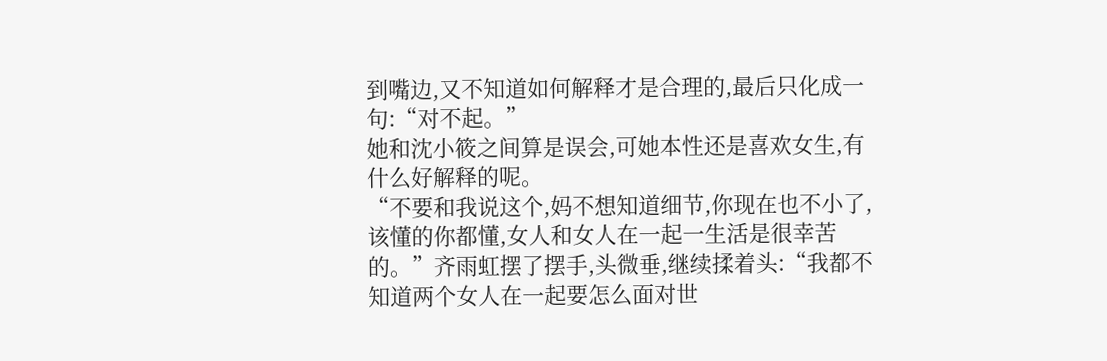到嘴边,又不知道如何解释才是合理的,最后只化成一句:“对不起。”
她和沈小筱之间算是误会,可她本性还是喜欢女生,有什么好解释的呢。
“不要和我说这个,妈不想知道细节,你现在也不小了,该懂的你都懂,女人和女人在一起一生活是很幸苦的。”齐雨虹摆了摆手,头微垂,继续揉着头:“我都不知道两个女人在一起要怎么面对世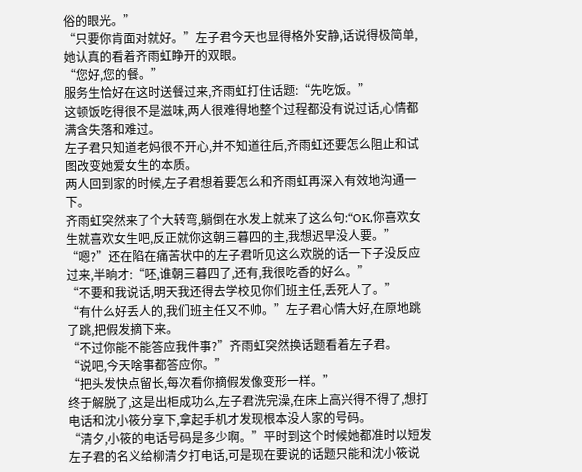俗的眼光。”
“只要你肯面对就好。”左子君今天也显得格外安静,话说得极简单,她认真的看着齐雨虹睁开的双眼。
“您好,您的餐。”
服务生恰好在这时送餐过来,齐雨虹打住话题:“先吃饭。”
这顿饭吃得很不是滋味,两人很难得地整个过程都没有说过话,心情都满含失落和难过。
左子君只知道老妈很不开心,并不知道往后,齐雨虹还要怎么阻止和试图改变她爱女生的本质。
两人回到家的时候,左子君想着要怎么和齐雨虹再深入有效地沟通一下。
齐雨虹突然来了个大转弯,躺倒在水发上就来了这么句:“OK,你喜欢女生就喜欢女生吧,反正就你这朝三暮四的主,我想迟早没人要。”
“嗯?”还在陷在痛苦状中的左子君听见这么欢脱的话一下子没反应过来,半晌才:“呸,谁朝三暮四了,还有,我很吃香的好么。”
“不要和我说话,明天我还得去学校见你们班主任,丢死人了。”
“有什么好丢人的,我们班主任又不帅。”左子君心情大好,在原地跳了跳,把假发摘下来。
“不过你能不能答应我件事?”齐雨虹突然换话题看着左子君。
“说吧,今天啥事都答应你。”
“把头发快点留长,每次看你摘假发像变形一样。”
终于解脱了,这是出柜成功么,左子君洗完澡,在床上高兴得不得了,想打电话和沈小筱分享下,拿起手机才发现根本没人家的号码。
“清夕,小筱的电话号码是多少啊。”平时到这个时候她都准时以短发左子君的名义给柳清夕打电话,可是现在要说的话题只能和沈小筱说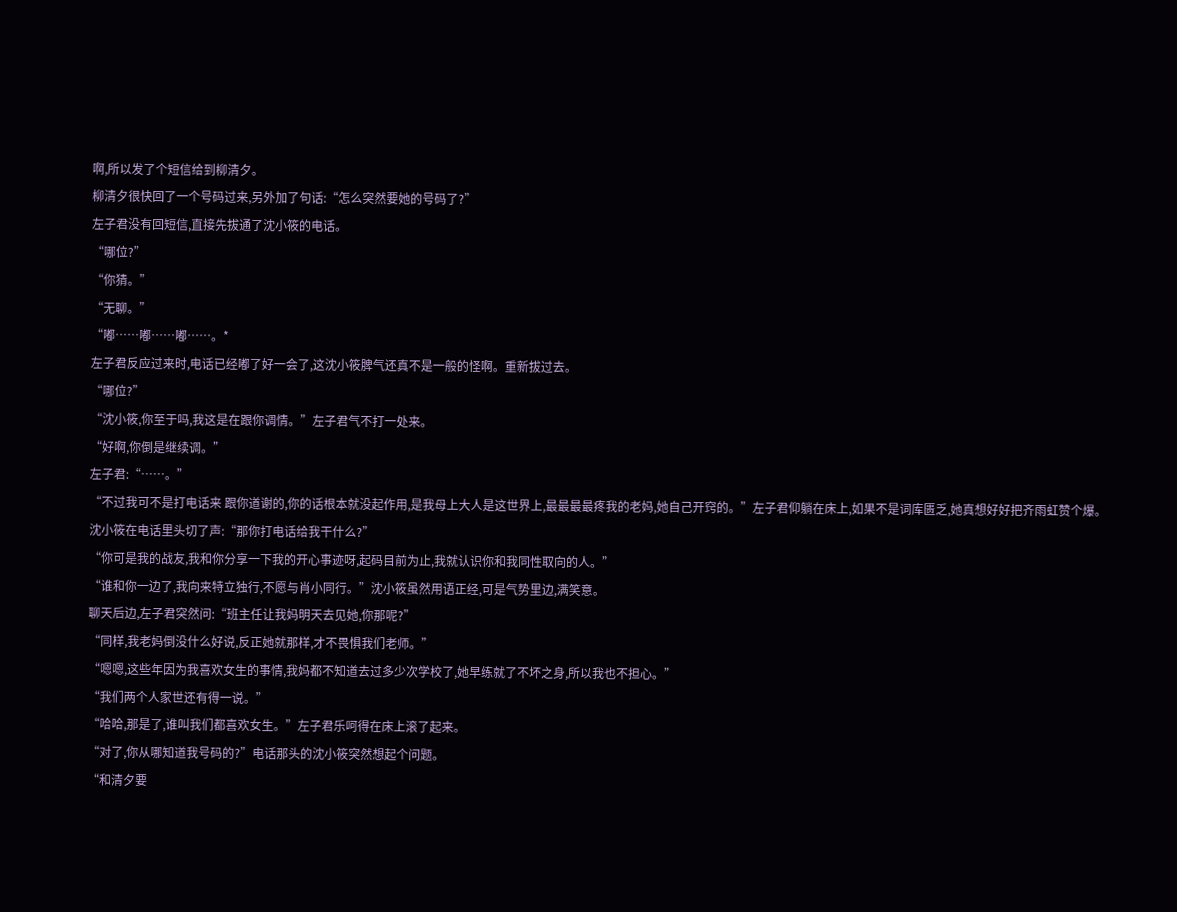啊,所以发了个短信给到柳清夕。
柳清夕很快回了一个号码过来,另外加了句话:“怎么突然要她的号码了?”
左子君没有回短信,直接先拔通了沈小筱的电话。
“哪位?”
“你猜。”
“无聊。”
“嘟……嘟……嘟……。*
左子君反应过来时,电话已经嘟了好一会了,这沈小筱脾气还真不是一般的怪啊。重新拔过去。
“哪位?”
“沈小筱,你至于吗,我这是在跟你调情。”左子君气不打一处来。
“好啊,你倒是继续调。”
左子君:“……。”
“不过我可不是打电话来 跟你道谢的,你的话根本就没起作用,是我母上大人是这世界上,最最最最疼我的老妈,她自己开窍的。”左子君仰躺在床上,如果不是词库匮乏,她真想好好把齐雨虹赞个爆。
沈小筱在电话里头切了声:“那你打电话给我干什么?”
“你可是我的战友,我和你分享一下我的开心事迹呀,起码目前为止,我就认识你和我同性取向的人。”
“谁和你一边了,我向来特立独行,不愿与肖小同行。”沈小筱虽然用语正经,可是气势里边,满笑意。
聊天后边,左子君突然问:“班主任让我妈明天去见她,你那呢?”
“同样,我老妈倒没什么好说,反正她就那样,才不畏惧我们老师。”
“嗯嗯,这些年因为我喜欢女生的事情,我妈都不知道去过多少次学校了,她早练就了不坏之身,所以我也不担心。”
“我们两个人家世还有得一说。”
“哈哈,那是了,谁叫我们都喜欢女生。”左子君乐呵得在床上滚了起来。
“对了,你从哪知道我号码的?”电话那头的沈小筱突然想起个问题。
“和清夕要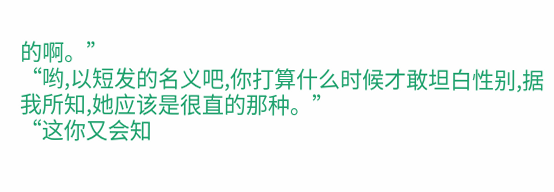的啊。”
“哟,以短发的名义吧,你打算什么时候才敢坦白性别,据我所知,她应该是很直的那种。”
“这你又会知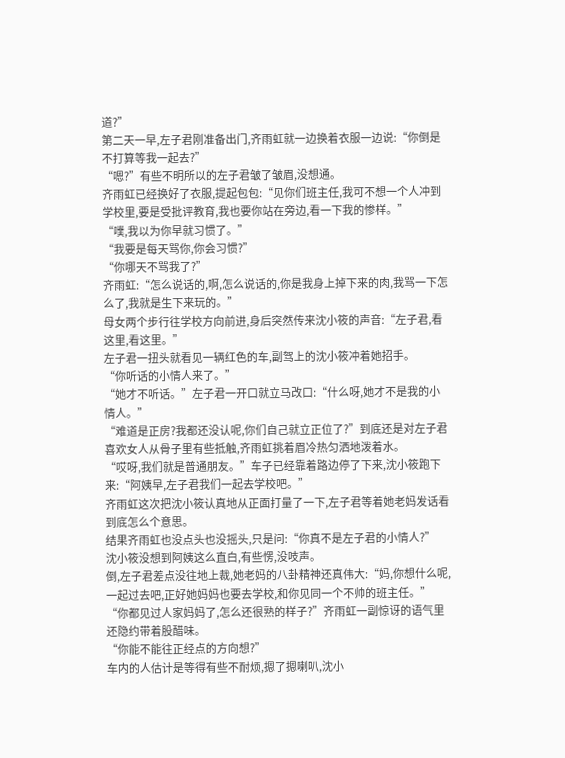道?”
第二天一早,左子君刚准备出门,齐雨虹就一边换着衣服一边说:“你倒是不打算等我一起去?”
“嗯?”有些不明所以的左子君皱了皱眉,没想通。
齐雨虹已经换好了衣服,提起包包:“见你们班主任,我可不想一个人冲到学校里,要是受批评教育,我也要你站在旁边,看一下我的惨样。”
“噗,我以为你早就习惯了。”
“我要是每天骂你,你会习惯?”
“你哪天不骂我了?”
齐雨虹:“怎么说话的,啊,怎么说话的,你是我身上掉下来的肉,我骂一下怎么了,我就是生下来玩的。”
母女两个步行往学校方向前进,身后突然传来沈小筱的声音:“左子君,看这里,看这里。”
左子君一扭头就看见一辆红色的车,副驾上的沈小筱冲着她招手。
“你听话的小情人来了。”
“她才不听话。”左子君一开口就立马改口:“什么呀,她才不是我的小情人。”
“难道是正房?我都还没认呢,你们自己就立正位了?”到底还是对左子君喜欢女人从骨子里有些抵触,齐雨虹挑着眉冷热匀洒地泼着水。
“哎呀,我们就是普通朋友。”车子已经靠着路边停了下来,沈小筱跑下来:“阿姨早,左子君我们一起去学校吧。”
齐雨虹这次把沈小筱认真地从正面打量了一下,左子君等着她老妈发话看到底怎么个意思。
结果齐雨虹也没点头也没摇头,只是问:“你真不是左子君的小情人?”
沈小筱没想到阿姨这么直白,有些愣,没吱声。
倒,左子君差点没往地上裁,她老妈的八卦精神还真伟大:“妈,你想什么呢,一起过去吧,正好她妈妈也要去学校,和你见同一个不帅的班主任。”
“你都见过人家妈妈了,怎么还很熟的样子?”齐雨虹一副惊讶的语气里还隐约带着股醋味。
“你能不能往正经点的方向想?”
车内的人估计是等得有些不耐烦,摁了摁喇叭,沈小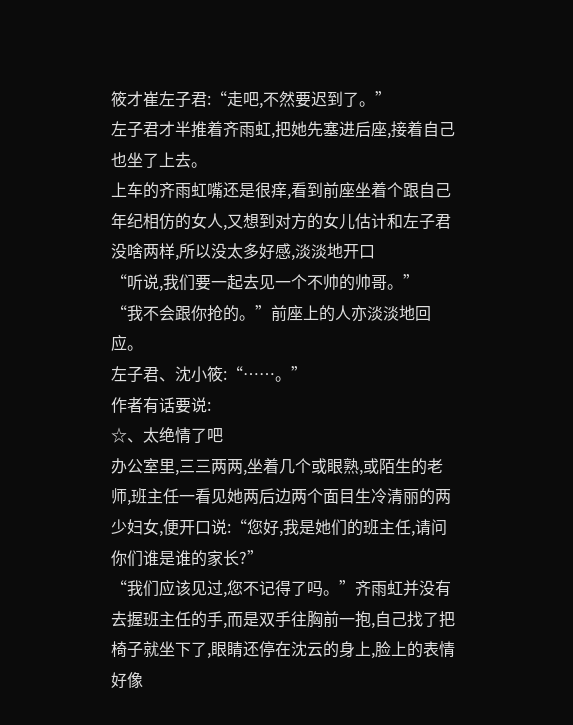筱才崔左子君:“走吧,不然要迟到了。”
左子君才半推着齐雨虹,把她先塞进后座,接着自己也坐了上去。
上车的齐雨虹嘴还是很痒,看到前座坐着个跟自己年纪相仿的女人,又想到对方的女儿估计和左子君没啥两样,所以没太多好感,淡淡地开口
“听说,我们要一起去见一个不帅的帅哥。”
“我不会跟你抢的。”前座上的人亦淡淡地回应。
左子君、沈小筱:“……。”
作者有话要说:
☆、太绝情了吧
办公室里,三三两两,坐着几个或眼熟,或陌生的老师,班主任一看见她两后边两个面目生冷清丽的两少妇女,便开口说:“您好,我是她们的班主任,请问你们谁是谁的家长?”
“我们应该见过,您不记得了吗。”齐雨虹并没有去握班主任的手,而是双手往胸前一抱,自己找了把椅子就坐下了,眼睛还停在沈云的身上,脸上的表情好像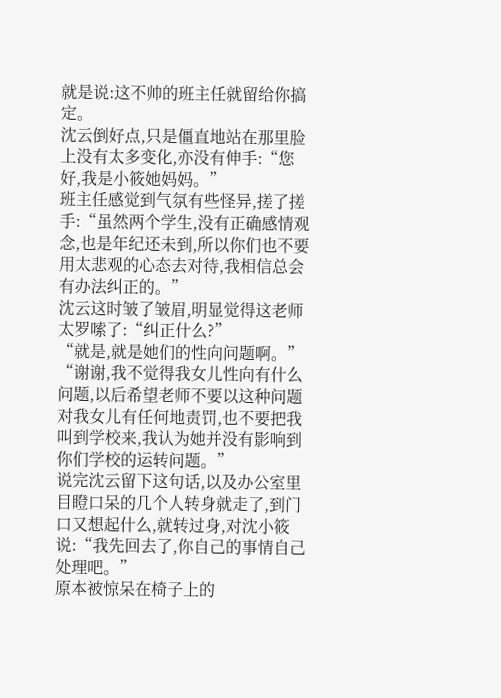就是说:这不帅的班主任就留给你搞定。
沈云倒好点,只是僵直地站在那里脸上没有太多变化,亦没有伸手:“您好,我是小筱她妈妈。”
班主任感觉到气氛有些怪异,搓了搓手:“虽然两个学生,没有正确感情观念,也是年纪还未到,所以你们也不要用太悲观的心态去对待,我相信总会有办法纠正的。”
沈云这时皱了皱眉,明显觉得这老师太罗嗦了:“纠正什么?”
“就是,就是她们的性向问题啊。”
“谢谢,我不觉得我女儿性向有什么问题,以后希望老师不要以这种问题对我女儿有任何地责罚,也不要把我叫到学校来,我认为她并没有影响到你们学校的运转问题。”
说完沈云留下这句话,以及办公室里目瞪口呆的几个人转身就走了,到门口又想起什么,就转过身,对沈小筱说:“我先回去了,你自己的事情自己处理吧。”
原本被惊呆在椅子上的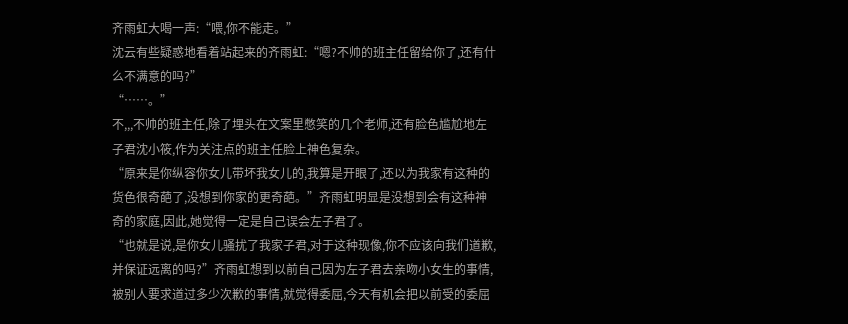齐雨虹大喝一声:“喂,你不能走。”
沈云有些疑惑地看着站起来的齐雨虹:“嗯?不帅的班主任留给你了,还有什么不满意的吗?”
“……。”
不,,,不帅的班主任,除了埋头在文案里憋笑的几个老师,还有脸色尴尬地左子君沈小筱,作为关注点的班主任脸上神色复杂。
“原来是你纵容你女儿带坏我女儿的,我算是开眼了,还以为我家有这种的货色很奇葩了,没想到你家的更奇葩。”齐雨虹明显是没想到会有这种神奇的家庭,因此,她觉得一定是自己误会左子君了。
“也就是说,是你女儿骚扰了我家子君,对于这种现像,你不应该向我们道歉,并保证远离的吗?”齐雨虹想到以前自己因为左子君去亲吻小女生的事情,被别人要求道过多少次歉的事情,就觉得委屈,今天有机会把以前受的委屈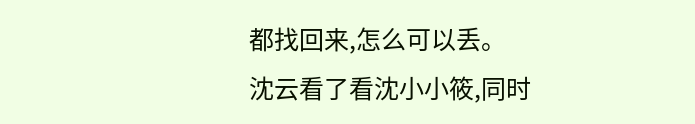都找回来,怎么可以丢。
沈云看了看沈小小筱,同时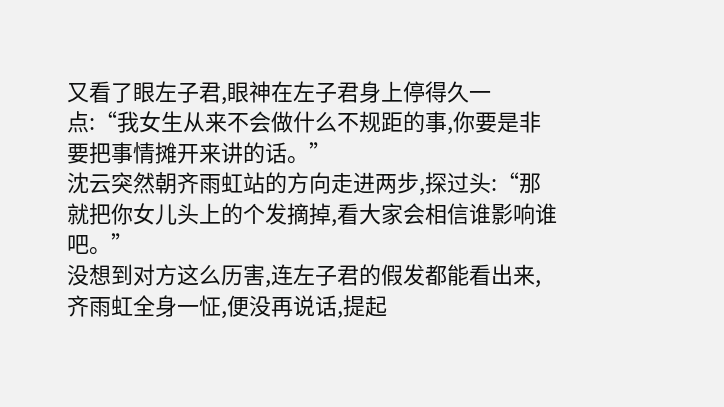又看了眼左子君,眼神在左子君身上停得久一点:“我女生从来不会做什么不规距的事,你要是非要把事情摊开来讲的话。”
沈云突然朝齐雨虹站的方向走进两步,探过头:“那就把你女儿头上的个发摘掉,看大家会相信谁影响谁吧。”
没想到对方这么历害,连左子君的假发都能看出来,齐雨虹全身一怔,便没再说话,提起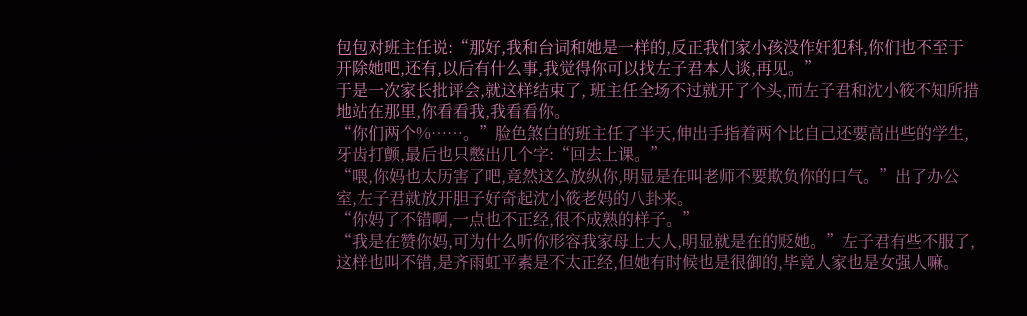包包对班主任说:“那好,我和台词和她是一样的,反正我们家小孩没作奸犯科,你们也不至于开除她吧,还有,以后有什么事,我觉得你可以找左子君本人谈,再见。”
于是一次家长批评会,就这样结束了, 班主任全场不过就开了个头,而左子君和沈小筱不知所措地站在那里,你看看我,我看看你。
“你们两个%……。”脸色煞白的班主任了半天,伸出手指着两个比自己还要高出些的学生,牙齿打颤,最后也只憋出几个字:“回去上课。”
“喂,你妈也太历害了吧,竟然这么放纵你,明显是在叫老师不要欺负你的口气。”出了办公室,左子君就放开胆子好奇起沈小筱老妈的八卦来。
“你妈了不错啊,一点也不正经,很不成熟的样子。”
“我是在赞你妈,可为什么听你形容我家母上大人,明显就是在的贬她。”左子君有些不服了,这样也叫不错,是齐雨虹平素是不太正经,但她有时候也是很御的,毕竟人家也是女强人嘛。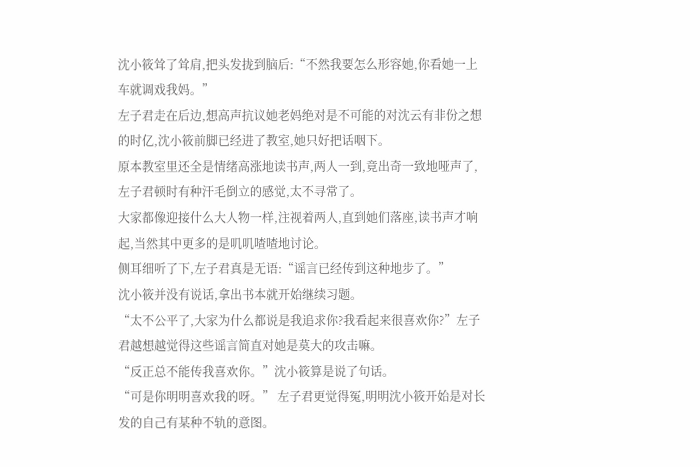沈小筱耸了耸肩,把头发拢到脑后:“不然我要怎么形容她,你看她一上车就调戏我妈。”
左子君走在后边,想高声抗议她老妈绝对是不可能的对沈云有非份之想的时亿,沈小筱前脚已经进了教室,她只好把话咽下。
原本教室里还全是情绪高涨地读书声,两人一到,竟出奇一致地哑声了,左子君顿时有种汗毛倒立的感觉,太不寻常了。
大家都像迎接什么大人物一样,注视着两人,直到她们落座,读书声才响起,当然其中更多的是叽叽喳喳地讨论。
侧耳细听了下,左子君真是无语:“谣言已经传到这种地步了。”
沈小筱并没有说话,拿出书本就开始继续习题。
“太不公平了,大家为什么都说是我追求你?我看起来很喜欢你?”左子君越想越觉得这些谣言简直对她是莫大的攻击嘛。
“反正总不能传我喜欢你。”沈小筱算是说了句话。
“可是你明明喜欢我的呀。” 左子君更觉得冤,明明沈小筱开始是对长发的自己有某种不轨的意图。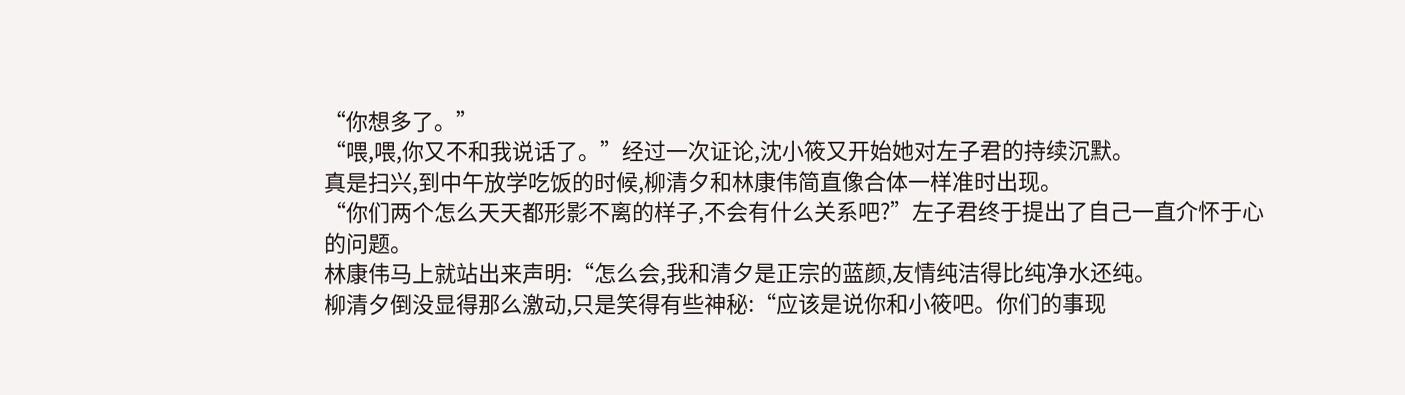“你想多了。”
“喂,喂,你又不和我说话了。”经过一次证论,沈小筱又开始她对左子君的持续沉默。
真是扫兴,到中午放学吃饭的时候,柳清夕和林康伟简直像合体一样准时出现。
“你们两个怎么天天都形影不离的样子,不会有什么关系吧?”左子君终于提出了自己一直介怀于心的问题。
林康伟马上就站出来声明:“怎么会,我和清夕是正宗的蓝颜,友情纯洁得比纯净水还纯。
柳清夕倒没显得那么激动,只是笑得有些神秘:“应该是说你和小筱吧。你们的事现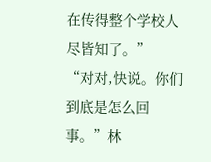在传得整个学校人尽皆知了。”
“对对,快说。你们到底是怎么回事。”林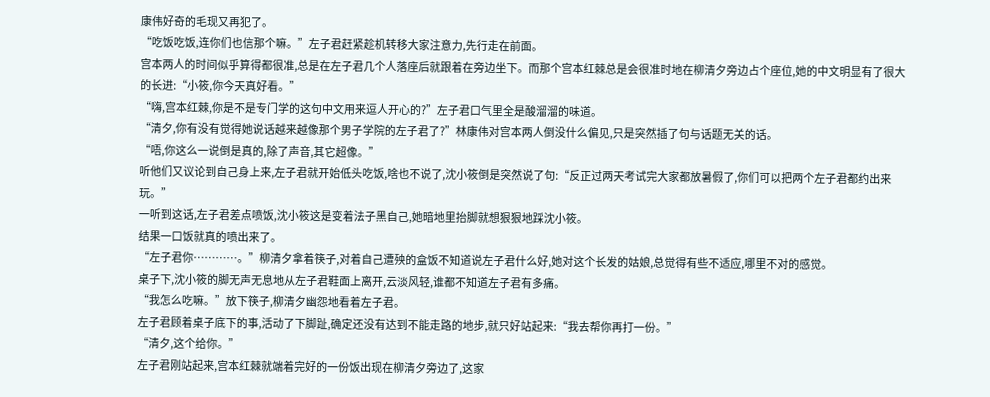康伟好奇的毛现又再犯了。
“吃饭吃饭,连你们也信那个嘛。”左子君赶紧趁机转移大家注意力,先行走在前面。
宫本两人的时间似乎算得都很准,总是在左子君几个人落座后就跟着在旁边坐下。而那个宫本红棘总是会很准时地在柳清夕旁边占个座位,她的中文明显有了很大的长进:“小筱,你今天真好看。”
“嗨,宫本红棘,你是不是专门学的这句中文用来逗人开心的?”左子君口气里全是酸溜溜的味道。
“清夕,你有没有觉得她说话越来越像那个男子学院的左子君了?”林康伟对宫本两人倒没什么偏见,只是突然插了句与话题无关的话。
“唔,你这么一说倒是真的,除了声音,其它超像。”
听他们又议论到自己身上来,左子君就开始低头吃饭,啥也不说了,沈小筱倒是突然说了句:“反正过两天考试完大家都放暑假了,你们可以把两个左子君都约出来玩。”
一听到这话,左子君差点喷饭,沈小筱这是变着法子黑自己,她暗地里抬脚就想狠狠地踩沈小筱。
结果一口饭就真的喷出来了。
“左子君你…………。”柳清夕拿着筷子,对着自己遭殃的盒饭不知道说左子君什么好,她对这个长发的姑娘,总觉得有些不适应,哪里不对的感觉。
桌子下,沈小筱的脚无声无息地从左子君鞋面上离开,云淡风轻,谁都不知道左子君有多痛。
“我怎么吃嘛。”放下筷子,柳清夕幽怨地看着左子君。
左子君顾着桌子底下的事,活动了下脚趾,确定还没有达到不能走路的地步,就只好站起来:“我去帮你再打一份。”
“清夕,这个给你。”
左子君刚站起来,宫本红棘就端着完好的一份饭出现在柳清夕旁边了,这家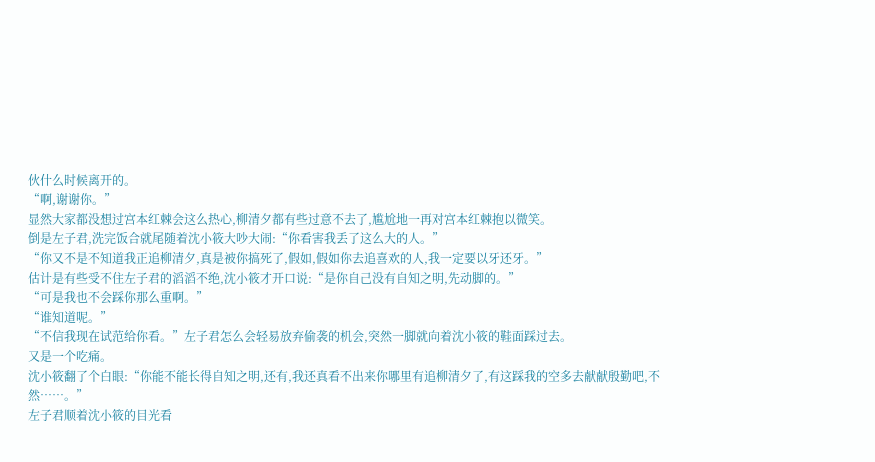伙什么时候离开的。
“啊,谢谢你。”
显然大家都没想过宫本红棘会这么热心,柳清夕都有些过意不去了,尴尬地一再对宫本红棘抱以微笑。
倒是左子君,洗完饭合就尾随着沈小筱大吵大闹:“你看害我丢了这么大的人。”
“你又不是不知道我正追柳清夕,真是被你搞死了,假如,假如你去追喜欢的人,我一定要以牙还牙。”
估计是有些受不住左子君的滔滔不绝,沈小筱才开口说:“是你自己没有自知之明,先动脚的。”
“可是我也不会踩你那么重啊。”
“谁知道呢。”
“不信我现在试范给你看。”左子君怎么会轻易放弃偷袭的机会,突然一脚就向着沈小筱的鞋面踩过去。
又是一个吃痛。
沈小筱翻了个白眼:“你能不能长得自知之明,还有,我还真看不出来你哪里有追柳清夕了,有这踩我的空多去献献殷勤吧,不然……。”
左子君顺着沈小筱的目光看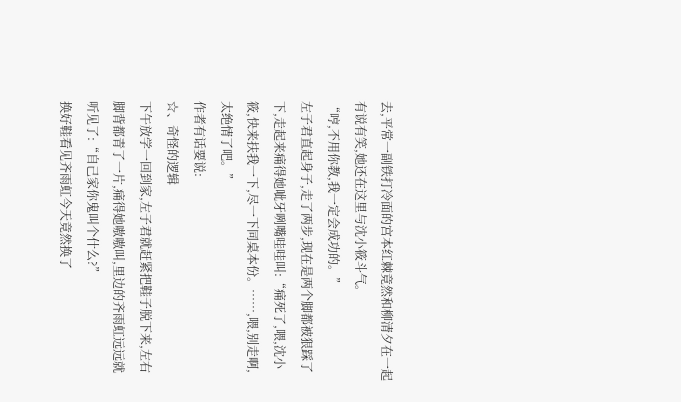去,平常一副铁打冷面的宫本红棘竟然和柳清夕在一起有说有笑,她还在这里与沈小筱斗气。
“哼,不用你教,我一定会成功的。”
左子君直起身子,走了两步,现在是两个脚都被狠踩了下,走起来痛得她呲牙咧嘴哇哇叫:“痛死了,喂,沈小筱,快来扶我一下,尽一下同桌本份。……,喂,别走啊,太绝情了吧。”
作者有话要说:
☆、奇怪的逻辑
下午放学一回到家,左子君就赶紧把鞋子脱下来,左右脚背都青了一片,痛得她嗷嗷叫,里边的齐雨虹远远就听见了:“自己家你鬼叫个什么?”
换好鞋看见齐雨虹今天竟然换了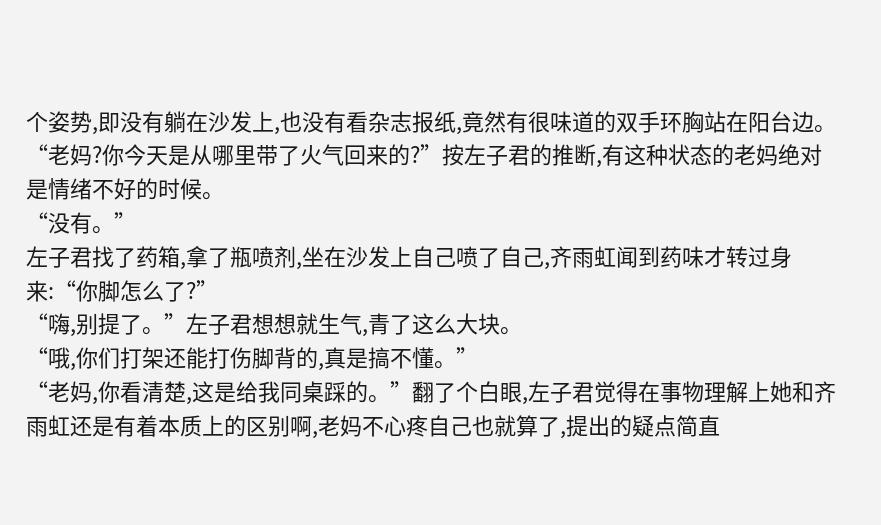个姿势,即没有躺在沙发上,也没有看杂志报纸,竟然有很味道的双手环胸站在阳台边。
“老妈?你今天是从哪里带了火气回来的?”按左子君的推断,有这种状态的老妈绝对是情绪不好的时候。
“没有。”
左子君找了药箱,拿了瓶喷剂,坐在沙发上自己喷了自己,齐雨虹闻到药味才转过身来:“你脚怎么了?”
“嗨,别提了。”左子君想想就生气,青了这么大块。
“哦,你们打架还能打伤脚背的,真是搞不懂。”
“老妈,你看清楚,这是给我同桌踩的。”翻了个白眼,左子君觉得在事物理解上她和齐雨虹还是有着本质上的区别啊,老妈不心疼自己也就算了,提出的疑点简直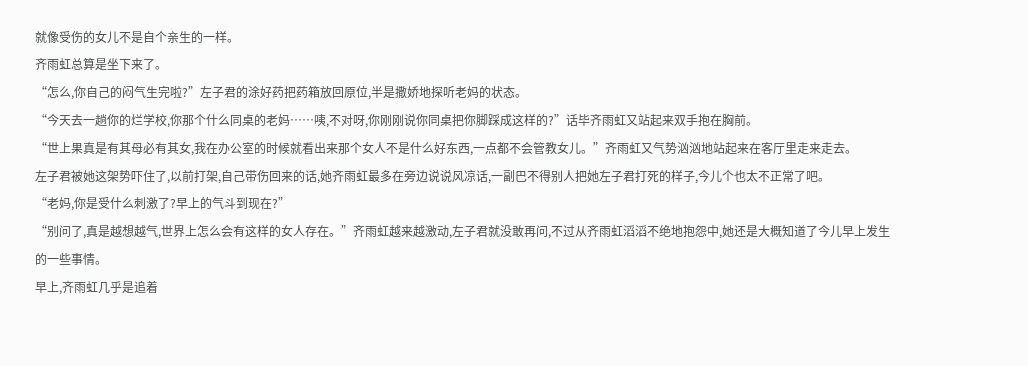就像受伤的女儿不是自个亲生的一样。
齐雨虹总算是坐下来了。
“怎么,你自己的闷气生完啦?”左子君的涂好药把药箱放回原位,半是撒娇地探听老妈的状态。
“今天去一趟你的烂学校,你那个什么同桌的老妈……咦,不对呀,你刚刚说你同桌把你脚踩成这样的?”话毕齐雨虹又站起来双手抱在胸前。
“世上果真是有其母必有其女,我在办公室的时候就看出来那个女人不是什么好东西,一点都不会管教女儿。”齐雨虹又气势汹汹地站起来在客厅里走来走去。
左子君被她这架势吓住了,以前打架,自己带伤回来的话,她齐雨虹最多在旁边说说风凉话,一副巴不得别人把她左子君打死的样子,今儿个也太不正常了吧。
“老妈,你是受什么刺激了?早上的气斗到现在?”
“别问了,真是越想越气,世界上怎么会有这样的女人存在。”齐雨虹越来越激动,左子君就没敢再问,不过从齐雨虹滔滔不绝地抱怨中,她还是大概知道了今儿早上发生的一些事情。
早上,齐雨虹几乎是追着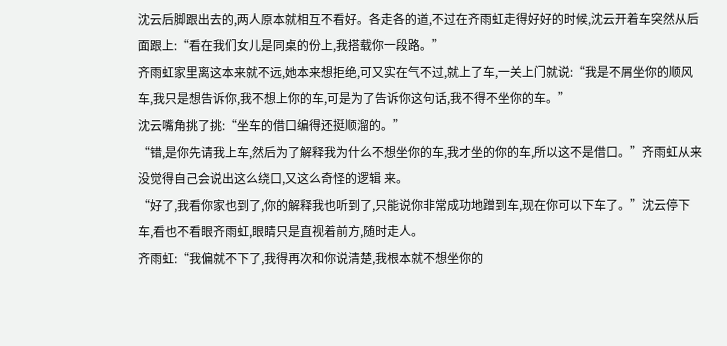沈云后脚跟出去的,两人原本就相互不看好。各走各的道,不过在齐雨虹走得好好的时候,沈云开着车突然从后面跟上:“看在我们女儿是同桌的份上,我搭载你一段路。”
齐雨虹家里离这本来就不远,她本来想拒绝,可又实在气不过,就上了车,一关上门就说:“我是不屑坐你的顺风车,我只是想告诉你,我不想上你的车,可是为了告诉你这句话,我不得不坐你的车。”
沈云嘴角挑了挑:“坐车的借口编得还挺顺溜的。”
“错,是你先请我上车,然后为了解释我为什么不想坐你的车,我才坐的你的车,所以这不是借口。”齐雨虹从来没觉得自己会说出这么绕口,又这么奇怪的逻辑 来。
“好了,我看你家也到了,你的解释我也听到了,只能说你非常成功地蹭到车,现在你可以下车了。”沈云停下车,看也不看眼齐雨虹,眼睛只是直视着前方,随时走人。
齐雨虹:“我偏就不下了,我得再次和你说清楚,我根本就不想坐你的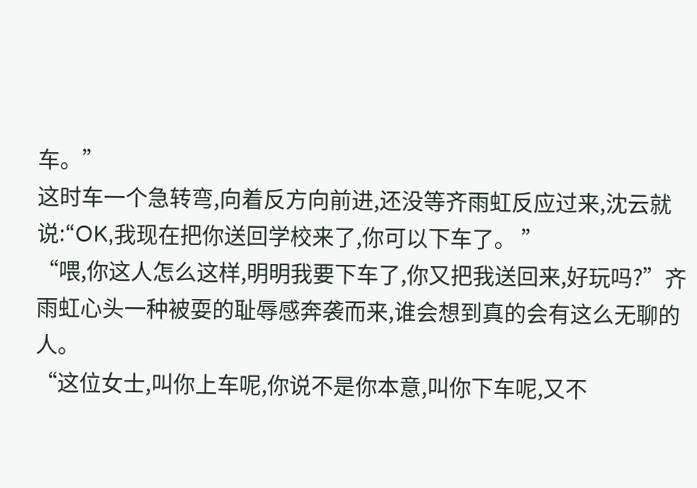车。”
这时车一个急转弯,向着反方向前进,还没等齐雨虹反应过来,沈云就说:“OK,我现在把你送回学校来了,你可以下车了。 ”
“喂,你这人怎么这样,明明我要下车了,你又把我送回来,好玩吗?”齐雨虹心头一种被耍的耻辱感奔袭而来,谁会想到真的会有这么无聊的人。
“这位女士,叫你上车呢,你说不是你本意,叫你下车呢,又不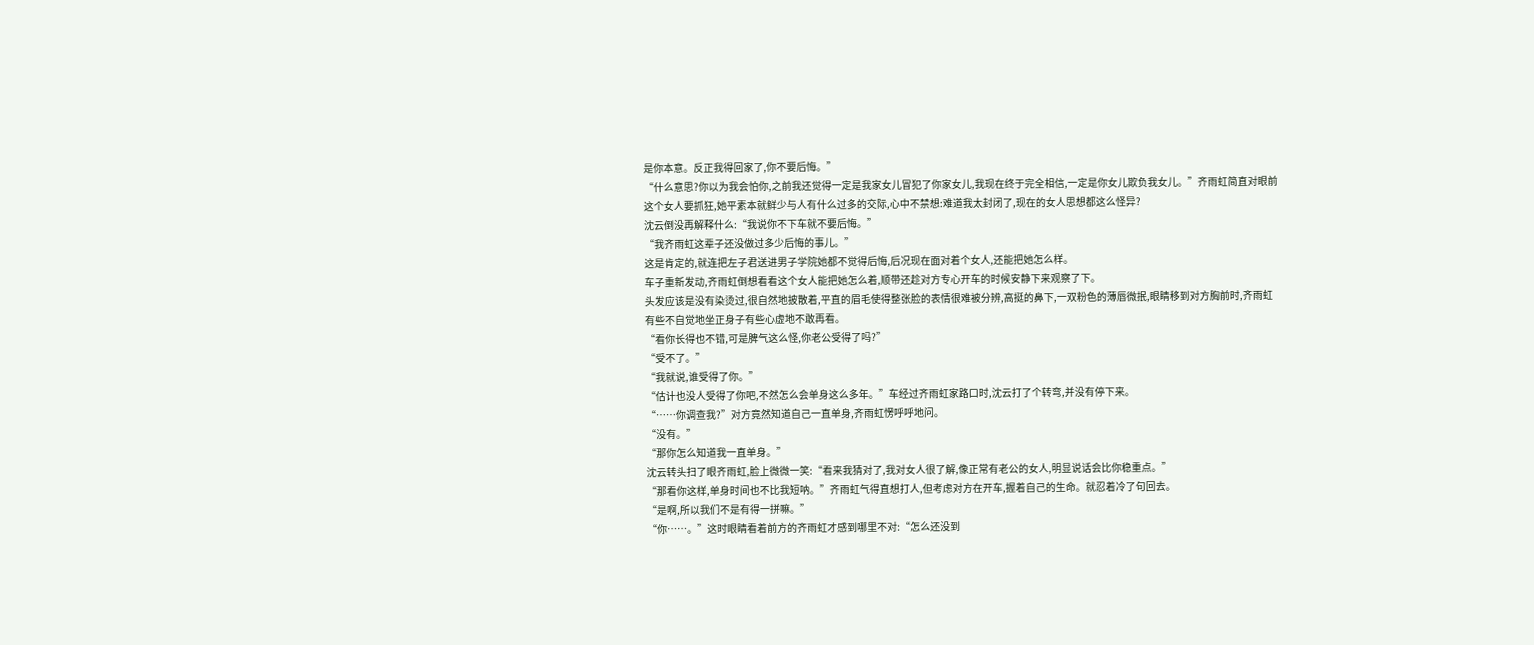是你本意。反正我得回家了,你不要后悔。”
“什么意思?你以为我会怕你,之前我还觉得一定是我家女儿冒犯了你家女儿,我现在终于完全相信,一定是你女儿欺负我女儿。”齐雨虹简直对眼前这个女人要抓狂,她平素本就鲜少与人有什么过多的交际,心中不禁想:难道我太封闭了,现在的女人思想都这么怪异?
沈云倒没再解释什么:“我说你不下车就不要后悔。”
“我齐雨虹这辈子还没做过多少后悔的事儿。”
这是肯定的,就连把左子君送进男子学院她都不觉得后悔,后况现在面对着个女人,还能把她怎么样。
车子重新发动,齐雨虹倒想看看这个女人能把她怎么着,顺带还趁对方专心开车的时候安静下来观察了下。
头发应该是没有染烫过,很自然地披散着,平直的眉毛使得整张脸的表情很难被分辨,高挺的鼻下,一双粉色的薄唇微抿,眼睛移到对方胸前时,齐雨虹有些不自觉地坐正身子有些心虚地不敢再看。
“看你长得也不错,可是脾气这么怪,你老公受得了吗?”
“受不了。”
“我就说,谁受得了你。”
“估计也没人受得了你吧,不然怎么会单身这么多年。”车经过齐雨虹家路口时,沈云打了个转弯,并没有停下来。
“……你调查我?”对方竟然知道自己一直单身,齐雨虹愣呼呼地问。
“没有。”
“那你怎么知道我一直单身。”
沈云转头扫了眼齐雨虹,脸上微微一笑:“看来我猜对了,我对女人很了解,像正常有老公的女人,明显说话会比你稳重点。”
“那看你这样,单身时间也不比我短呐。”齐雨虹气得直想打人,但考虑对方在开车,握着自己的生命。就忍着冷了句回去。
“是啊,所以我们不是有得一拼嘛。”
“你……。”这时眼睛看着前方的齐雨虹才感到哪里不对:“怎么还没到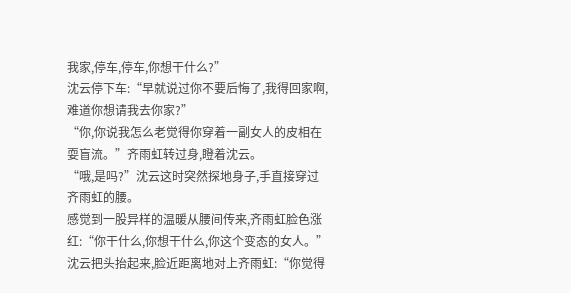我家,停车,停车,你想干什么?”
沈云停下车:“早就说过你不要后悔了,我得回家啊,难道你想请我去你家?”
“你,你说我怎么老觉得你穿着一副女人的皮相在耍盲流。”齐雨虹转过身,瞪着沈云。
“哦,是吗?”沈云这时突然探地身子,手直接穿过齐雨虹的腰。
感觉到一股异样的温暖从腰间传来,齐雨虹脸色涨红:“你干什么,你想干什么,你这个变态的女人。”
沈云把头抬起来,脸近距离地对上齐雨虹:“你觉得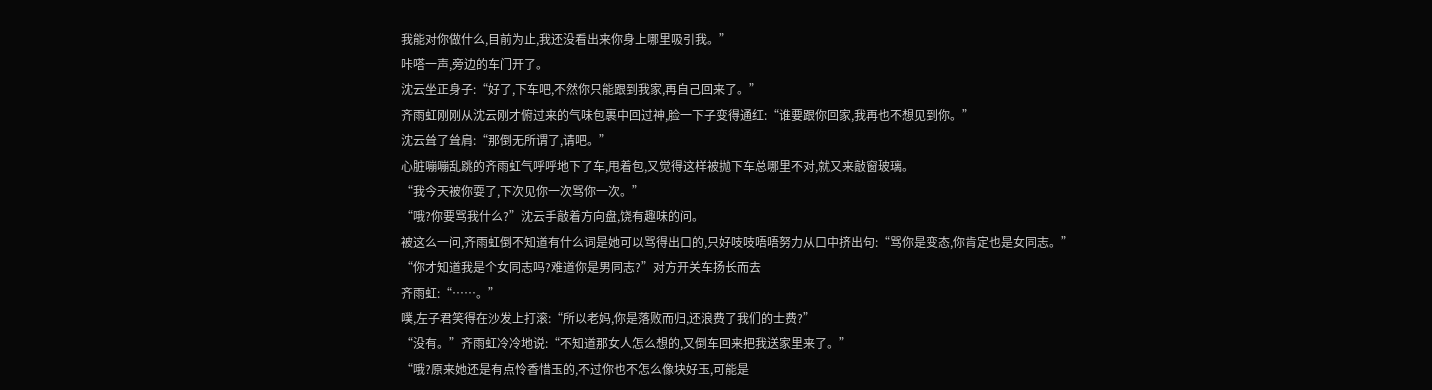我能对你做什么,目前为止,我还没看出来你身上哪里吸引我。”
咔嗒一声,旁边的车门开了。
沈云坐正身子:“好了,下车吧,不然你只能跟到我家,再自己回来了。”
齐雨虹刚刚从沈云刚才俯过来的气味包裹中回过神,脸一下子变得通红:“谁要跟你回家,我再也不想见到你。”
沈云耸了耸肩:“那倒无所谓了,请吧。”
心脏嘣嘣乱跳的齐雨虹气呼呼地下了车,甩着包,又觉得这样被抛下车总哪里不对,就又来敲窗玻璃。
“我今天被你耍了,下次见你一次骂你一次。”
“哦?你要骂我什么?”沈云手敲着方向盘,饶有趣味的问。
被这么一问,齐雨虹倒不知道有什么词是她可以骂得出口的,只好吱吱唔唔努力从口中挤出句:“骂你是变态,你肯定也是女同志。”
“你才知道我是个女同志吗?难道你是男同志?”对方开关车扬长而去
齐雨虹:“……。”
噗,左子君笑得在沙发上打滚:“所以老妈,你是落败而归,还浪费了我们的士费?”
“没有。”齐雨虹冷冷地说:“不知道那女人怎么想的,又倒车回来把我送家里来了。”
“哦?原来她还是有点怜香惜玉的,不过你也不怎么像块好玉,可能是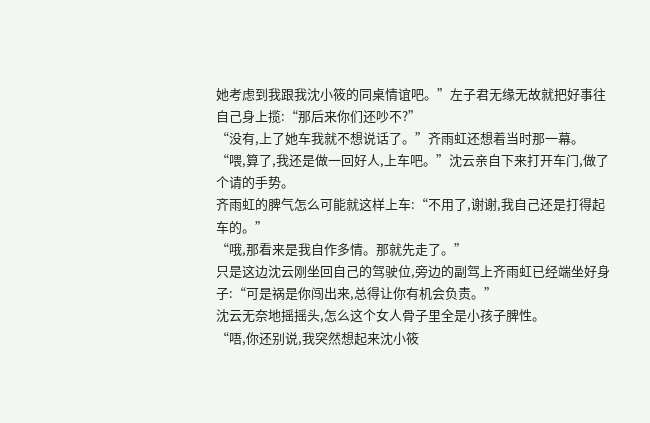她考虑到我跟我沈小筱的同桌情谊吧。”左子君无缘无故就把好事往自己身上揽:“那后来你们还吵不?”
“没有,上了她车我就不想说话了。”齐雨虹还想着当时那一幕。
“喂,算了,我还是做一回好人,上车吧。”沈云亲自下来打开车门,做了个请的手势。
齐雨虹的脾气怎么可能就这样上车:“不用了,谢谢,我自己还是打得起车的。”
“哦,那看来是我自作多情。那就先走了。”
只是这边沈云刚坐回自己的驾驶位,旁边的副驾上齐雨虹已经端坐好身子:“可是祸是你闯出来,总得让你有机会负责。”
沈云无奈地摇摇头,怎么这个女人骨子里全是小孩子脾性。
“唔,你还别说,我突然想起来沈小筱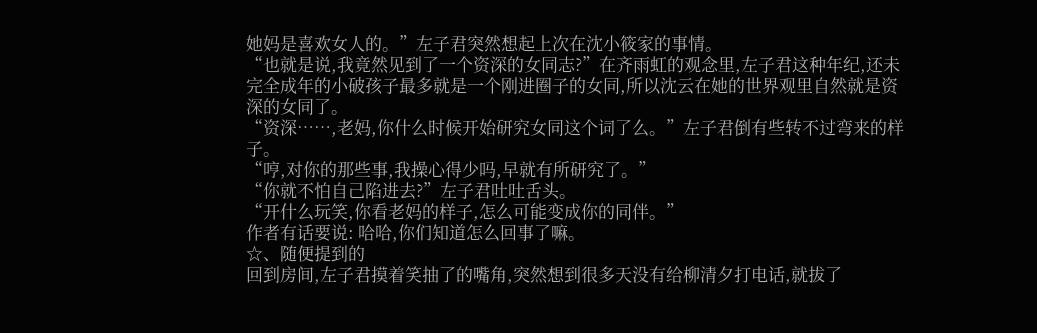她妈是喜欢女人的。”左子君突然想起上次在沈小筱家的事情。
“也就是说,我竟然见到了一个资深的女同志?”在齐雨虹的观念里,左子君这种年纪,还未完全成年的小破孩子最多就是一个刚进圈子的女同,所以沈云在她的世界观里自然就是资深的女同了。
“资深……,老妈,你什么时候开始研究女同这个词了么。”左子君倒有些转不过弯来的样子。
“哼,对你的那些事,我操心得少吗,早就有所研究了。”
“你就不怕自己陷进去?”左子君吐吐舌头。
“开什么玩笑,你看老妈的样子,怎么可能变成你的同伴。”
作者有话要说: 哈哈,你们知道怎么回事了嘛。
☆、随便提到的
回到房间,左子君摸着笑抽了的嘴角,突然想到很多天没有给柳清夕打电话,就拔了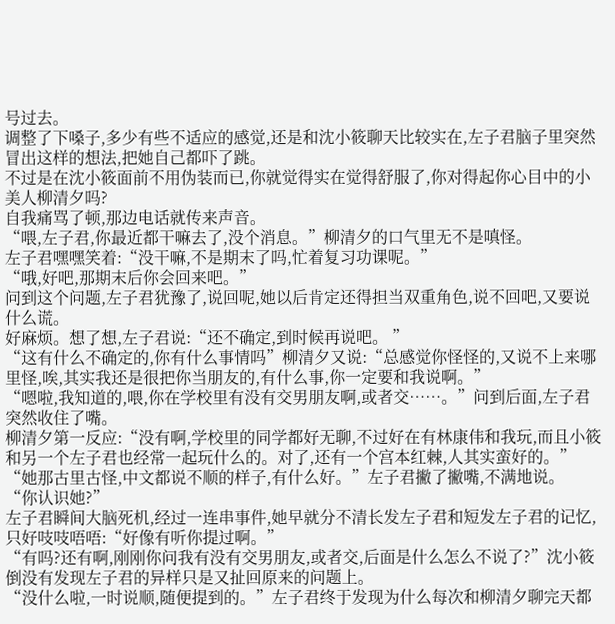号过去。
调整了下嗓子,多少有些不适应的感觉,还是和沈小筱聊天比较实在,左子君脑子里突然冒出这样的想法,把她自己都吓了跳。
不过是在沈小筱面前不用伪装而已,你就觉得实在觉得舒服了,你对得起你心目中的小美人柳清夕吗?
自我痛骂了顿,那边电话就传来声音。
“喂,左子君,你最近都干嘛去了,没个消息。”柳清夕的口气里无不是嗔怪。
左子君嘿嘿笑着:“没干嘛,不是期末了吗,忙着复习功课呢。”
“哦,好吧,那期末后你会回来吧。”
问到这个问题,左子君犹豫了,说回呢,她以后肯定还得担当双重角色,说不回吧,又要说什么谎。
好麻烦。想了想,左子君说:“还不确定,到时候再说吧。 ”
“这有什么不确定的,你有什么事情吗”柳清夕又说:“总感觉你怪怪的,又说不上来哪里怪,唉,其实我还是很把你当朋友的,有什么事,你一定要和我说啊。”
“嗯啦,我知道的,喂,你在学校里有没有交男朋友啊,或者交……。”问到后面,左子君突然收住了嘴。
柳清夕第一反应:“没有啊,学校里的同学都好无聊,不过好在有林康伟和我玩,而且小筱和另一个左子君也经常一起玩什么的。对了,还有一个宫本红棘,人其实蛮好的。”
“她那古里古怪,中文都说不顺的样子,有什么好。”左子君撇了撇嘴,不满地说。
“你认识她?”
左子君瞬间大脑死机,经过一连串事件,她早就分不清长发左子君和短发左子君的记忆,只好吱吱唔唔:“好像有听你提过啊。”
“有吗?还有啊,刚刚你问我有没有交男朋友,或者交,后面是什么怎么不说了?”沈小筱倒没有发现左子君的异样只是又扯回原来的问题上。
“没什么啦,一时说顺,随便提到的。”左子君终于发现为什么每次和柳清夕聊完天都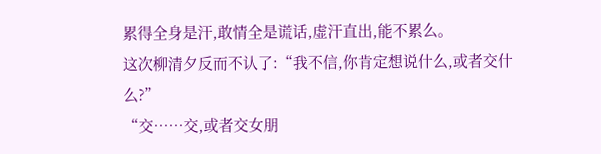累得全身是汗,敢情全是谎话,虚汗直出,能不累么。
这次柳清夕反而不认了:“我不信,你肯定想说什么,或者交什么?”
“交……交,或者交女朋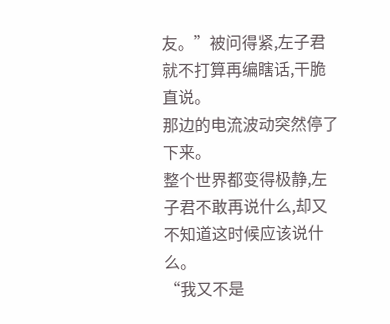友。”被问得紧,左子君就不打算再编瞎话,干脆直说。
那边的电流波动突然停了下来。
整个世界都变得极静,左子君不敢再说什么,却又不知道这时候应该说什么。
“我又不是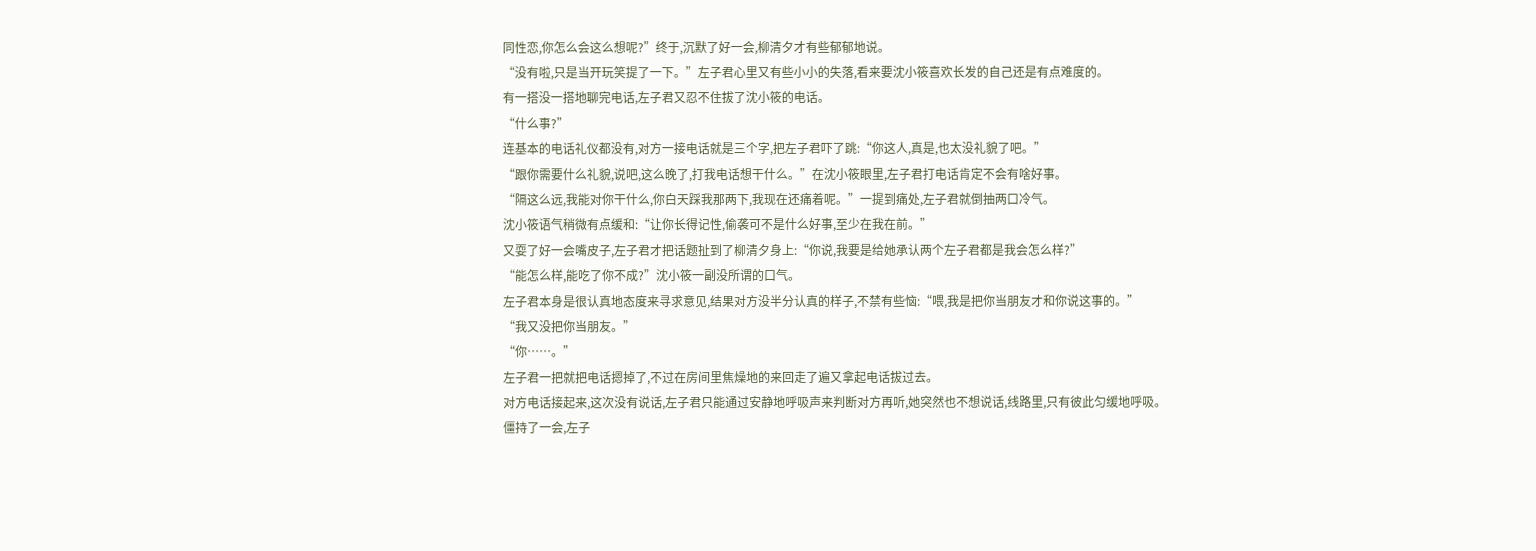同性恋,你怎么会这么想呢?”终于,沉默了好一会,柳清夕才有些郁郁地说。
“没有啦,只是当开玩笑提了一下。”左子君心里又有些小小的失落,看来要沈小筱喜欢长发的自己还是有点难度的。
有一搭没一搭地聊完电话,左子君又忍不住拔了沈小筱的电话。
“什么事?”
连基本的电话礼仪都没有,对方一接电话就是三个字,把左子君吓了跳:“你这人,真是,也太没礼貌了吧。”
“跟你需要什么礼貌,说吧,这么晚了,打我电话想干什么。”在沈小筱眼里,左子君打电话肯定不会有啥好事。
“隔这么远,我能对你干什么,你白天踩我那两下,我现在还痛着呢。”一提到痛处,左子君就倒抽两口冷气。
沈小筱语气稍微有点缓和:“让你长得记性,偷袭可不是什么好事,至少在我在前。”
又耍了好一会嘴皮子,左子君才把话题扯到了柳清夕身上:“你说,我要是给她承认两个左子君都是我会怎么样?”
“能怎么样,能吃了你不成?”沈小筱一副没所谓的口气。
左子君本身是很认真地态度来寻求意见,结果对方没半分认真的样子,不禁有些恼:“喂,我是把你当朋友才和你说这事的。”
“我又没把你当朋友。”
“你……。”
左子君一把就把电话摁掉了,不过在房间里焦燥地的来回走了遍又拿起电话拔过去。
对方电话接起来,这次没有说话,左子君只能通过安静地呼吸声来判断对方再听,她突然也不想说话,线路里,只有彼此匀缓地呼吸。
僵持了一会,左子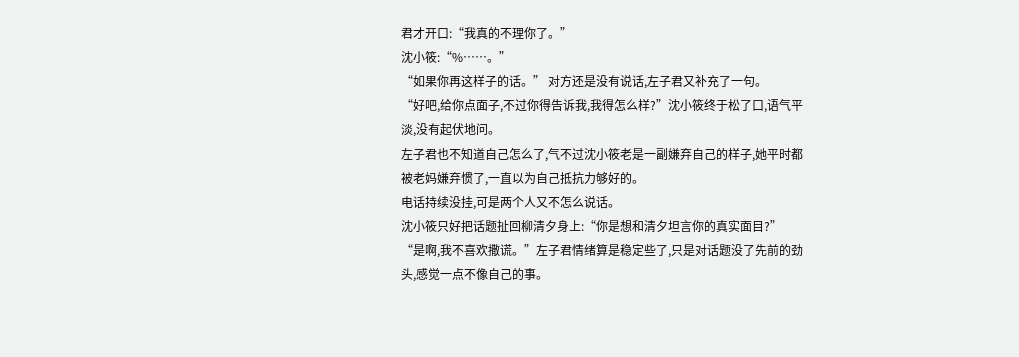君才开口:“我真的不理你了。”
沈小筱:“%……。”
“如果你再这样子的话。” 对方还是没有说话,左子君又补充了一句。
“好吧,给你点面子,不过你得告诉我,我得怎么样?”沈小筱终于松了口,语气平淡,没有起伏地问。
左子君也不知道自己怎么了,气不过沈小筱老是一副嫌弃自己的样子,她平时都被老妈嫌弃惯了,一直以为自己抵抗力够好的。
电话持续没挂,可是两个人又不怎么说话。
沈小筱只好把话题扯回柳清夕身上:“你是想和清夕坦言你的真实面目?”
“是啊,我不喜欢撒谎。”左子君情绪算是稳定些了,只是对话题没了先前的劲头,感觉一点不像自己的事。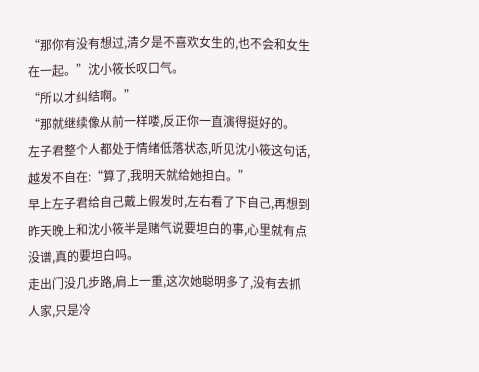“那你有没有想过,清夕是不喜欢女生的,也不会和女生在一起。”沈小筱长叹口气。
“所以才纠结啊。”
“那就继续像从前一样喽,反正你一直演得挺好的。
左子君整个人都处于情绪低落状态,听见沈小筱这句话,越发不自在:“算了,我明天就给她担白。”
早上左子君给自己戴上假发时,左右看了下自己,再想到昨天晚上和沈小筱半是赌气说要坦白的事,心里就有点没谱,真的要坦白吗。
走出门没几步路,肩上一重,这次她聪明多了,没有去抓人家,只是冷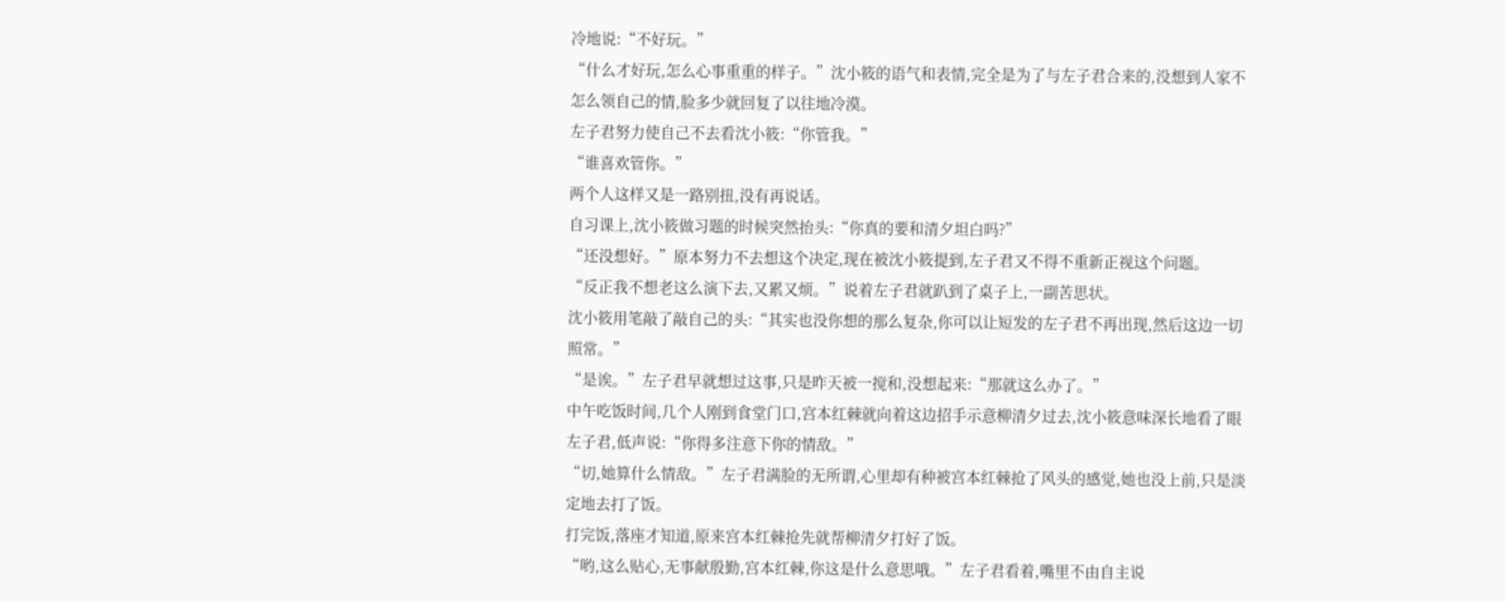冷地说:“不好玩。”
“什么才好玩,怎么心事重重的样子。”沈小筱的语气和表情,完全是为了与左子君合来的,没想到人家不怎么领自己的情,脸多少就回复了以往地冷漠。
左子君努力使自己不去看沈小筱:“你管我。”
“谁喜欢管你。”
两个人这样又是一路别扭,没有再说话。
自习课上,沈小筱做习题的时候突然抬头:“你真的要和清夕坦白吗?”
“还没想好。”原本努力不去想这个决定,现在被沈小筱提到,左子君又不得不重新正视这个问题。
“反正我不想老这么演下去,又累又烦。”说着左子君就趴到了桌子上,一副苦思状。
沈小筱用笔敲了敲自己的头:“其实也没你想的那么复杂,你可以让短发的左子君不再出现,然后这边一切照常。”
“是诶。”左子君早就想过这事,只是昨天被一搅和,没想起来:“那就这么办了。”
中午吃饭时间,几个人刚到食堂门口,宫本红棘就向着这边招手示意柳清夕过去,沈小筱意味深长地看了眼左子君,低声说:“你得多注意下你的情敌。”
“切,她算什么情敌。”左子君满脸的无所谓,心里却有种被宫本红棘抢了风头的感觉,她也没上前,只是淡定地去打了饭。
打完饭,落座才知道,原来宫本红棘抢先就帮柳清夕打好了饭。
“哟,这么贴心,无事献殷勤,宫本红棘,你这是什么意思哦。”左子君看着,嘴里不由自主说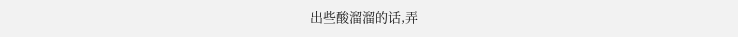出些酸溜溜的话,弄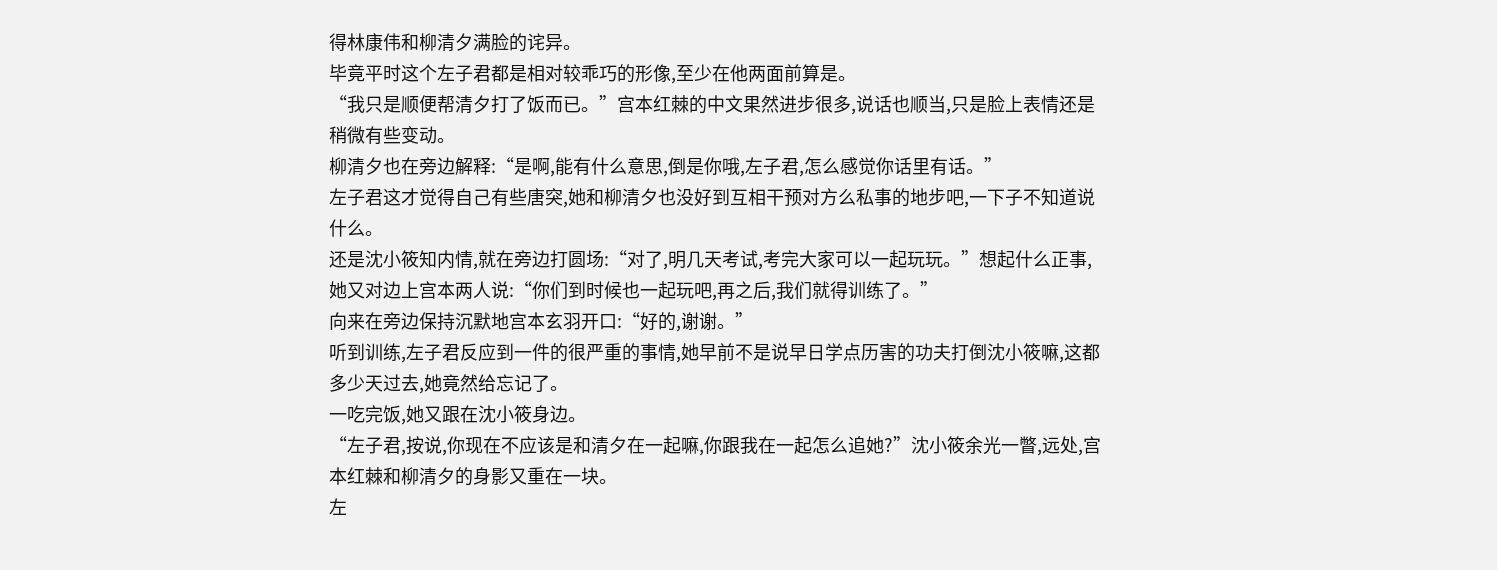得林康伟和柳清夕满脸的诧异。
毕竟平时这个左子君都是相对较乖巧的形像,至少在他两面前算是。
“我只是顺便帮清夕打了饭而已。”宫本红棘的中文果然进步很多,说话也顺当,只是脸上表情还是稍微有些变动。
柳清夕也在旁边解释:“是啊,能有什么意思,倒是你哦,左子君,怎么感觉你话里有话。”
左子君这才觉得自己有些唐突,她和柳清夕也没好到互相干预对方么私事的地步吧,一下子不知道说什么。
还是沈小筱知内情,就在旁边打圆场:“对了,明几天考试,考完大家可以一起玩玩。”想起什么正事,她又对边上宫本两人说:“你们到时候也一起玩吧,再之后,我们就得训练了。”
向来在旁边保持沉默地宫本玄羽开口:“好的,谢谢。”
听到训练,左子君反应到一件的很严重的事情,她早前不是说早日学点历害的功夫打倒沈小筱嘛,这都多少天过去,她竟然给忘记了。
一吃完饭,她又跟在沈小筱身边。
“左子君,按说,你现在不应该是和清夕在一起嘛,你跟我在一起怎么追她?”沈小筱余光一瞥,远处,宫本红棘和柳清夕的身影又重在一块。
左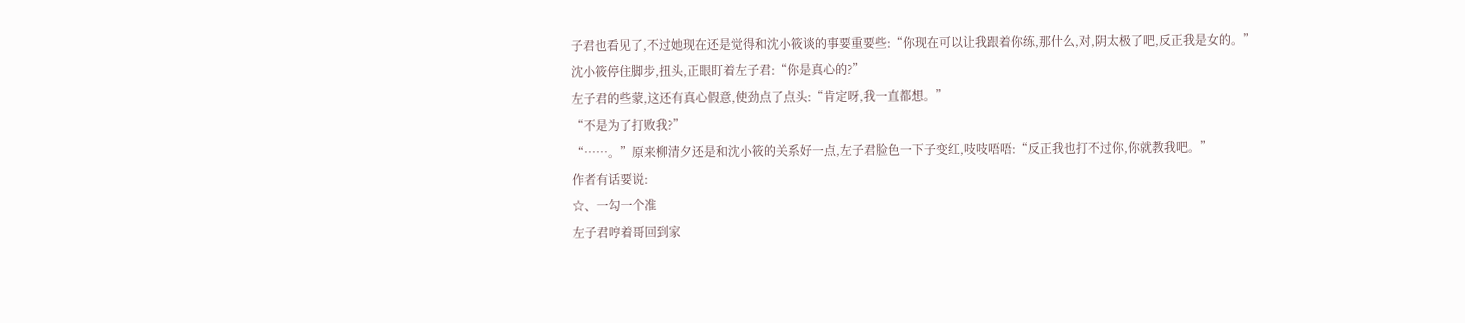子君也看见了,不过她现在还是觉得和沈小筱谈的事要重要些:“你现在可以让我跟着你练,那什么,对,阴太极了吧,反正我是女的。”
沈小筱停住脚步,扭头,正眼盯着左子君:“你是真心的?”
左子君的些蒙,这还有真心假意,使劲点了点头:“肯定呀,我一直都想。”
“不是为了打败我?”
“……。”原来柳清夕还是和沈小筱的关系好一点,左子君脸色一下子变红,吱吱唔唔:“反正我也打不过你,你就教我吧。”
作者有话要说:
☆、一勾一个准
左子君哼着哥回到家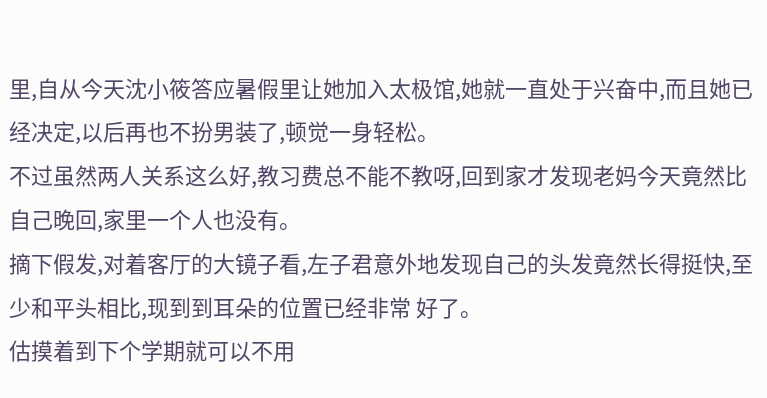里,自从今天沈小筱答应暑假里让她加入太极馆,她就一直处于兴奋中,而且她已经决定,以后再也不扮男装了,顿觉一身轻松。
不过虽然两人关系这么好,教习费总不能不教呀,回到家才发现老妈今天竟然比自己晚回,家里一个人也没有。
摘下假发,对着客厅的大镜子看,左子君意外地发现自己的头发竟然长得挺快,至少和平头相比,现到到耳朵的位置已经非常 好了。
估摸着到下个学期就可以不用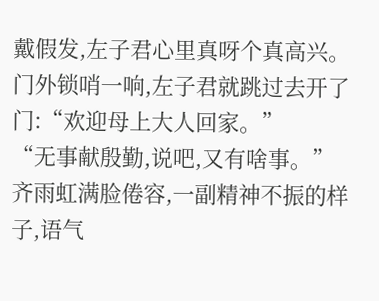戴假发,左子君心里真呀个真高兴。
门外锁哨一响,左子君就跳过去开了门:“欢迎母上大人回家。”
“无事献殷勤,说吧,又有啥事。”齐雨虹满脸倦容,一副精神不振的样子,语气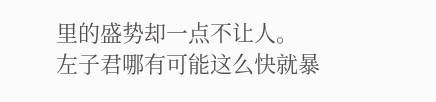里的盛势却一点不让人。
左子君哪有可能这么快就暴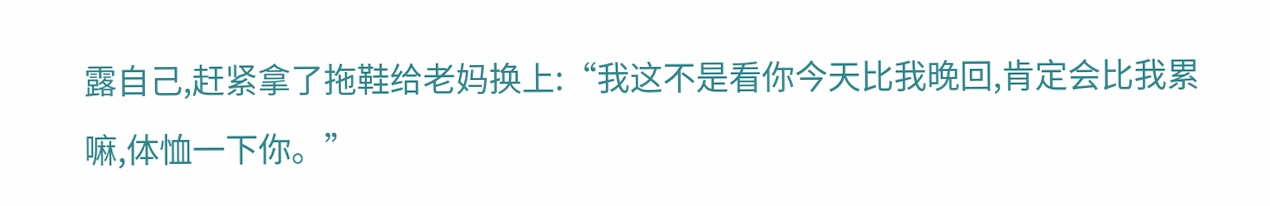露自己,赶紧拿了拖鞋给老妈换上:“我这不是看你今天比我晚回,肯定会比我累嘛,体恤一下你。”